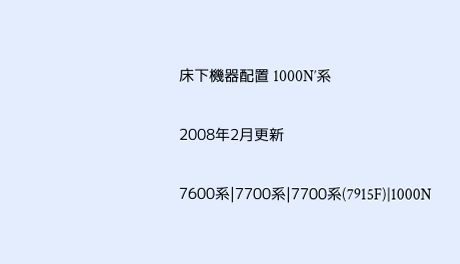床下機器配置 1000N′系

2008年2月更新

7600系|7700系|7700系(7915F)|1000N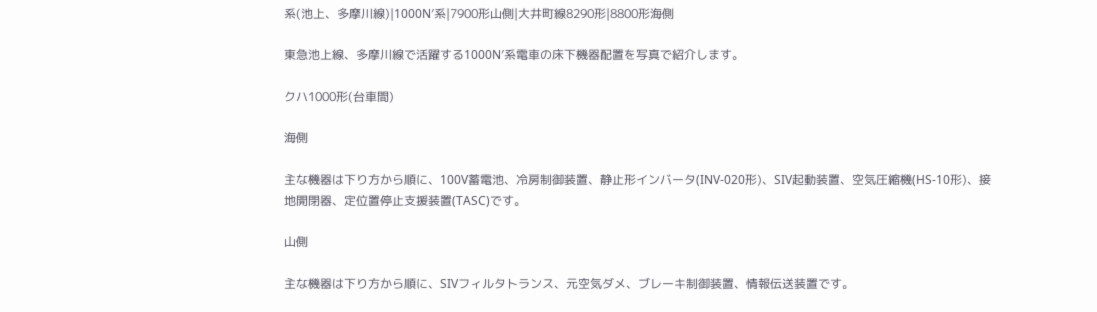系(池上、多摩川線)|1000N′系|7900形山側|大井町線8290形|8800形海側

東急池上線、多摩川線で活躍する1000N′系電車の床下機器配置を写真で紹介します。

クハ1000形(台車間)

海側

主な機器は下り方から順に、100V蓄電池、冷房制御装置、静止形インバータ(INV-020形)、SIV起動装置、空気圧縮機(HS-10形)、接地開閉器、定位置停止支援装置(TASC)です。

山側

主な機器は下り方から順に、SIVフィルタトランス、元空気ダメ、ブレーキ制御装置、情報伝送装置です。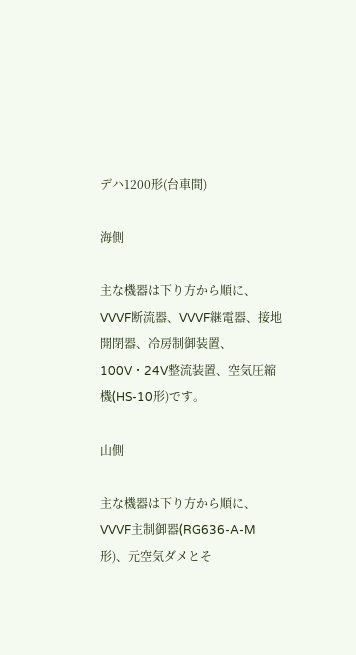デハ1200形(台車間)

海側

主な機器は下り方から順に、VVVF断流器、VVVF継電器、接地開閉器、冷房制御装置、100V・24V整流装置、空気圧縮機(HS-10形)です。

山側

主な機器は下り方から順に、VVVF主制御器(RG636-A-M形)、元空気ダメとそ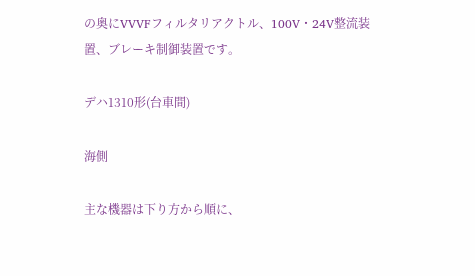の奥にVVVFフィルタリアクトル、100V・24V整流装置、ブレーキ制御装置です。

デハ1310形(台車間)

海側

主な機器は下り方から順に、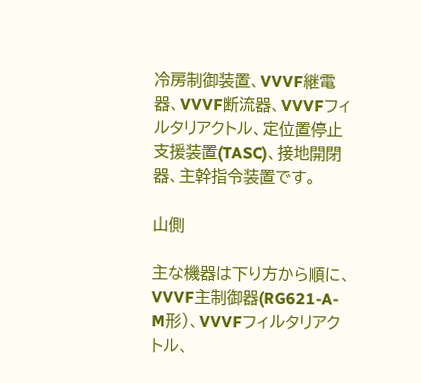冷房制御装置、VVVF継電器、VVVF断流器、VVVFフィルタリアクトル、定位置停止支援装置(TASC)、接地開閉器、主幹指令装置です。

山側

主な機器は下り方から順に、VVVF主制御器(RG621-A-M形)、VVVFフィルタリアクトル、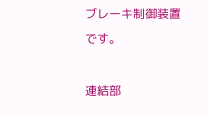ブレーキ制御装置です。

連結部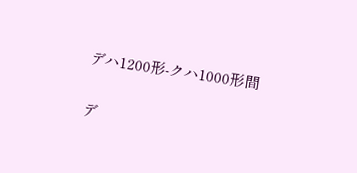デハ1200形-クハ1000形間

デ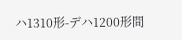ハ1310形-デハ1200形間